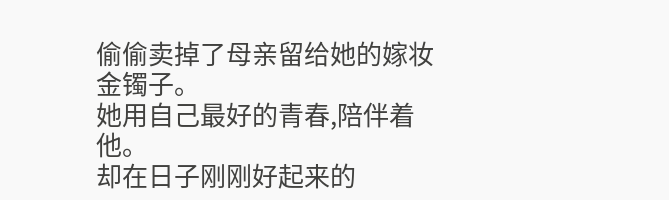偷偷卖掉了母亲留给她的嫁妆金镯子。
她用自己最好的青春,陪伴着他。
却在日子刚刚好起来的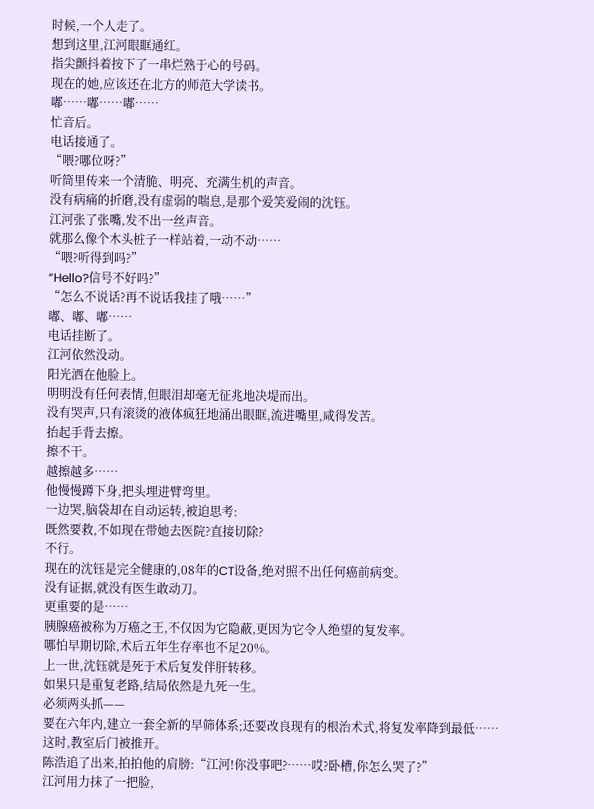时候,一个人走了。
想到这里,江河眼眶通红。
指尖颤抖着按下了一串烂熟于心的号码。
现在的她,应该还在北方的师范大学读书。
嘟……嘟……嘟……
忙音后。
电话接通了。
“喂?哪位呀?”
听筒里传来一个清脆、明亮、充满生机的声音。
没有病痛的折磨,没有虚弱的喘息,是那个爱笑爱闹的沈钰。
江河张了张嘴,发不出一丝声音。
就那么像个木头桩子一样站着,一动不动……
“喂?听得到吗?”
“Hello?信号不好吗?”
“怎么不说话?再不说话我挂了哦……”
嘟、嘟、嘟……
电话挂断了。
江河依然没动。
阳光洒在他脸上。
明明没有任何表情,但眼泪却毫无征兆地决堤而出。
没有哭声,只有滚烫的液体疯狂地涌出眼眶,流进嘴里,咸得发苦。
抬起手背去擦。
擦不干。
越擦越多……
他慢慢蹲下身,把头埋进臂弯里。
一边哭,脑袋却在自动运转,被迫思考:
既然要救,不如现在带她去医院?直接切除?
不行。
现在的沈钰是完全健康的,08年的CT设备,绝对照不出任何癌前病变。
没有证据,就没有医生敢动刀。
更重要的是……
胰腺癌被称为万癌之王,不仅因为它隐蔽,更因为它令人绝望的复发率。
哪怕早期切除,术后五年生存率也不足20%。
上一世,沈钰就是死于术后复发伴肝转移。
如果只是重复老路,结局依然是九死一生。
必须两头抓——
要在六年内,建立一套全新的早筛体系;还要改良现有的根治术式,将复发率降到最低……
这时,教室后门被推开。
陈浩追了出来,拍拍他的肩膀:“江河!你没事吧?……哎?卧槽,你怎么哭了?”
江河用力抹了一把脸,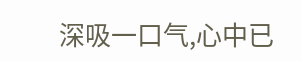深吸一口气,心中已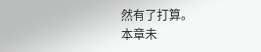然有了打算。
本章未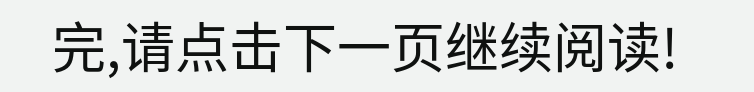完,请点击下一页继续阅读!